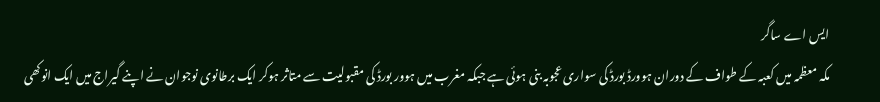ایس اے ساگر
مکہ معظمہ میں کعبہ کے طواف کے دوران ہوورڈ بورڈ کی سواری عجوبہ بنی ہوئی ہے جبکہ مغرب میں ہوور بورڈ کی مقبولیت سے متاثر ہوکر ایک برطانوی نوجوان نے اپنے گیراج میں ایک انوکھی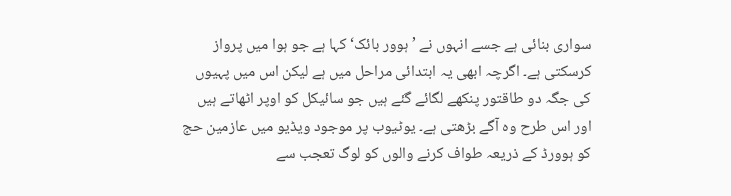سواری بنائی ہے جسے انہوں نے ’ ہوور بائک‘ کہا ہے جو ہوا میں پرواز کرسکتی ہے۔ اگرچہ ابھی یہ ابتدائی مراحل میں ہے لیکن اس میں پہیوں کی جگہ دو طاقتور پنکھے لگائے گئے ہیں جو سائیکل کو اوپر اٹھاتے ہیں اور اس طرح وہ آگے بڑھتی ہے۔ یوٹیوب پر موجود ویڈیو میں عازمین حج کو ہوورڈ کے ذریعہ طواف کرنے والوں کو لوگ تعجب سے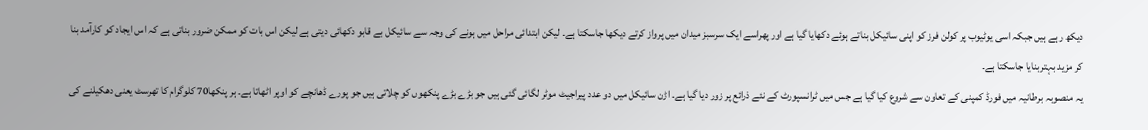دیکھ رہے ہیں جبکہ اسی یوٹیوب پر کولن فرز کو اپنی سائیکل بناتے ہوئے دکھایا گیا ہے اور پھراسے ایک سرسبز میدان میں پرواز کرتے دیکھا جاسکتا ہے۔ لیکن ابتدائی مراحل میں ہونے کی وجہ سے سائیکل بے قابو دکھائی دیتی ہے لیکن اس بات کو ممکن ضرور بناتی ہے کہ اس ایجاد کو کارآمد بنا کر مزید بہتربنایا جاسکتا ہے۔
یہ منصوبہ برطانیہ میں فورڈ کمپنی کے تعاون سے شروع کیا گیا ہے جس میں ٹرانسپورٹ کے نئے ذرائع پر زور دیا گیا ہے۔ اڑن سائیکل میں دو عدد پیراجیٹ موٹر لگائی گئی ہیں جو بڑے بڑے پنکھوں کو چلاتی ہیں جو پورے ڈھانچے کو اوپر اٹھاتا ہے۔ ہر پنکھا70 کلوگرام کا تھرسٹ یعنی دھکیلنے کی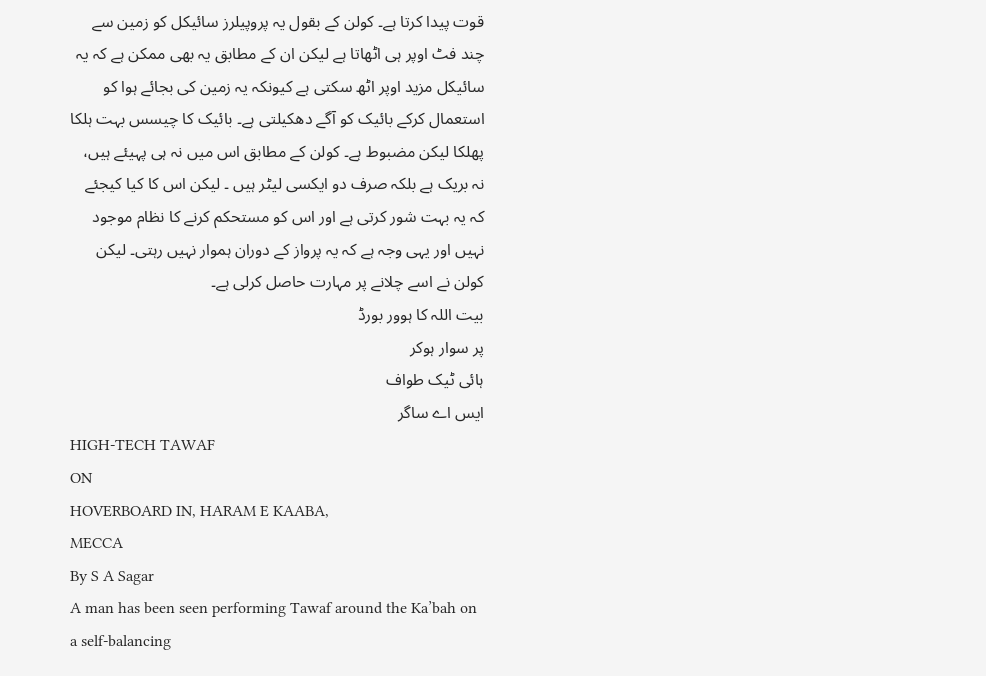قوت پیدا کرتا ہے۔ کولن کے بقول یہ پروپیلرز سائیکل کو زمین سے چند فٹ اوپر ہی اٹھاتا ہے لیکن ان کے مطابق یہ بھی ممکن ہے کہ یہ سائیکل مزید اوپر اٹھ سکتی ہے کیونکہ یہ زمین کی بجائے ہوا کو استعمال کرکے بائیک کو آگے دھکیلتی ہے۔ بائیک کا چیسس بہت ہلکا پھلکا لیکن مضبوط ہے۔ کولن کے مطابق اس میں نہ ہی پہیئے ہیں، نہ بریک ہے بلکہ صرف دو ایکسی لیٹر ہیں ۔ لیکن اس کا کیا کیجئے کہ یہ بہت شور کرتی ہے اور اس کو مستحکم کرنے کا نظام موجود نہیں اور یہی وجہ ہے کہ یہ پرواز کے دوران ہموار نہیں رہتی۔ لیکن کولن نے اسے چلانے پر مہارت حاصل کرلی ہے۔
بیت اللہ کا ہوور بورڈ
پر سوار ہوکر
ہائی ٹیک طواف
ایس اے ساگر
HIGH-TECH TAWAF
ON
HOVERBOARD IN, HARAM E KAABA,
MECCA
By S A Sagar
A man has been seen performing Tawaf around the Ka’bah on a self-balancing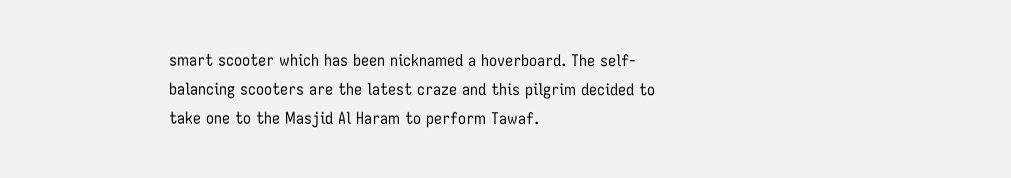smart scooter which has been nicknamed a hoverboard. The self-balancing scooters are the latest craze and this pilgrim decided to take one to the Masjid Al Haram to perform Tawaf.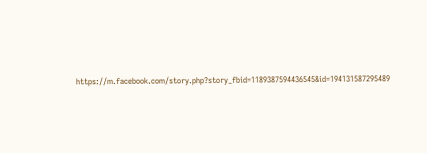https://m.facebook.com/story.php?story_fbid=1189387594436545&id=194131587295489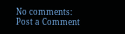No comments:
Post a Comment